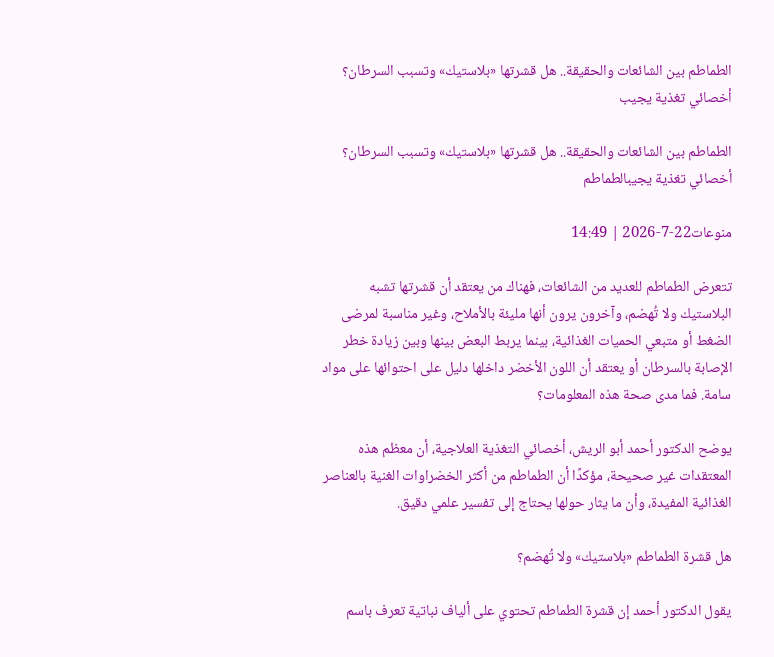الطماطم بين الشائعات والحقيقة.. هل قشرتها «بلاستيك» وتسبب السرطان؟ أخصائي تغذية يجيب

الطماطم بين الشائعات والحقيقة.. هل قشرتها «بلاستيك» وتسبب السرطان؟ أخصائي تغذية يجيبالطماطم

منوعات22-7-2026 | 14:49

تتعرض الطماطم للعديد من الشائعات، فهناك من يعتقد أن قشرتها تشبه البلاستيك ولا تُهضم، وآخرون يرون أنها مليئة بالأملاح، وغير مناسبة لمرضى الضغط أو متبعي الحميات الغذائية، بينما يربط البعض بينها وبين زيادة خطر الإصابة بالسرطان أو يعتقد أن اللون الأخضر داخلها دليل على احتوائها على مواد سامة. فما مدى صحة هذه المعلومات؟

يوضح الدكتور أحمد أبو الريش، أخصائي التغذية العلاجية، أن معظم هذه المعتقدات غير صحيحة، مؤكدًا أن الطماطم من أكثر الخضراوات الغنية بالعناصر الغذائية المفيدة، وأن ما يثار حولها يحتاج إلى تفسير علمي دقيق.

هل قشرة الطماطم «بلاستيك» ولا تُهضم؟

يقول الدكتور أحمد إن قشرة الطماطم تحتوي على ألياف نباتية تعرف باسم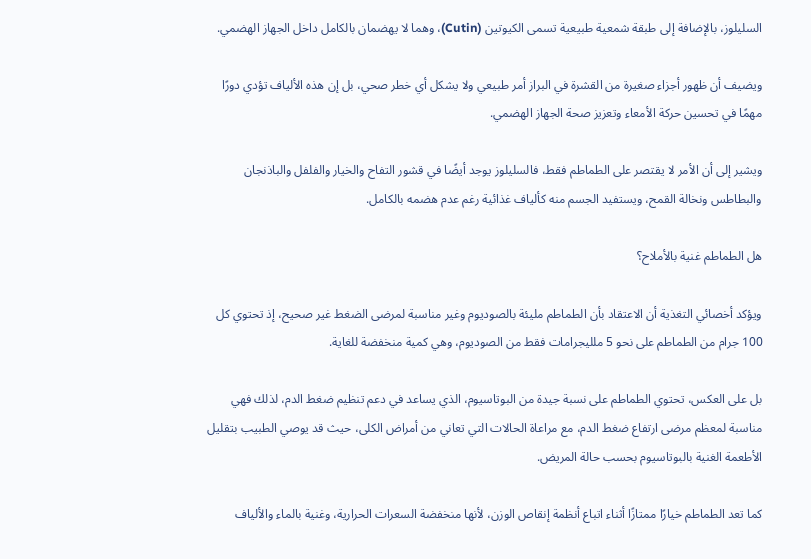السليلوز، بالإضافة إلى طبقة شمعية طبيعية تسمى الكيوتين (Cutin)، وهما لا يهضمان بالكامل داخل الجهاز الهضمي.

ويضيف أن ظهور أجزاء صغيرة من القشرة في البراز أمر طبيعي ولا يشكل أي خطر صحي، بل إن هذه الألياف تؤدي دورًا مهمًا في تحسين حركة الأمعاء وتعزيز صحة الجهاز الهضمي.

ويشير إلى أن الأمر لا يقتصر على الطماطم فقط، فالسليلوز يوجد أيضًا في قشور التفاح والخيار والفلفل والباذنجان والبطاطس ونخالة القمح، ويستفيد الجسم منه كألياف غذائية رغم عدم هضمه بالكامل.

هل الطماطم غنية بالأملاح؟

ويؤكد أخصائي التغذية أن الاعتقاد بأن الطماطم مليئة بالصوديوم وغير مناسبة لمرضى الضغط غير صحيح، إذ تحتوي كل 100 جرام من الطماطم على نحو 5 ملليجرامات فقط من الصوديوم، وهي كمية منخفضة للغاية.

بل على العكس، تحتوي الطماطم على نسبة جيدة من البوتاسيوم، الذي يساعد في دعم تنظيم ضغط الدم، لذلك فهي مناسبة لمعظم مرضى ارتفاع ضغط الدم، مع مراعاة الحالات التي تعاني من أمراض الكلى، حيث قد يوصي الطبيب بتقليل الأطعمة الغنية بالبوتاسيوم بحسب حالة المريض.

كما تعد الطماطم خيارًا ممتازًا أثناء اتباع أنظمة إنقاص الوزن، لأنها منخفضة السعرات الحرارية، وغنية بالماء والألياف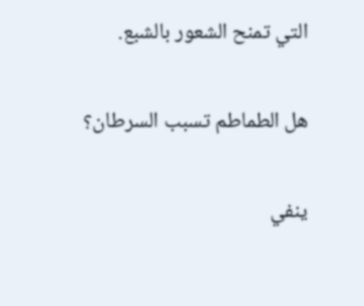التي تمنح الشعور بالشبع.

هل الطماطم تسبب السرطان؟

ينفي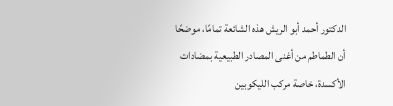الدكتور أحمد أبو الريش هذه الشائعة تمامًا، موضحًا أن الطماطم من أغنى المصادر الطبيعية بمضادات الأكسدة، خاصة مركب الليكوبين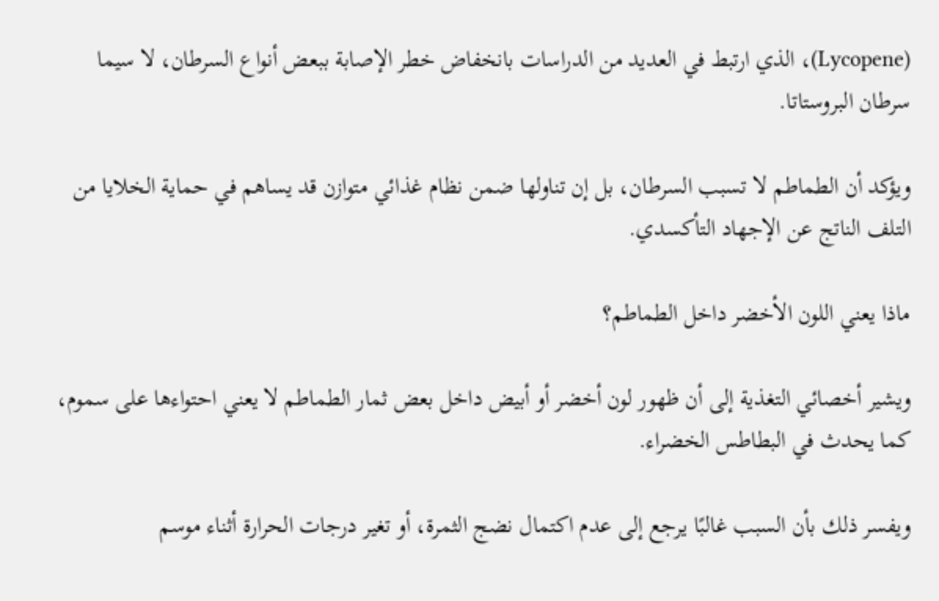(Lycopene)، الذي ارتبط في العديد من الدراسات بانخفاض خطر الإصابة ببعض أنواع السرطان، لا سيما سرطان البروستاتا.

ويؤكد أن الطماطم لا تسبب السرطان، بل إن تناولها ضمن نظام غذائي متوازن قد يساهم في حماية الخلايا من التلف الناتج عن الإجهاد التأكسدي.

ماذا يعني اللون الأخضر داخل الطماطم؟

ويشير أخصائي التغذية إلى أن ظهور لون أخضر أو أبيض داخل بعض ثمار الطماطم لا يعني احتواءها على سموم، كما يحدث في البطاطس الخضراء.

ويفسر ذلك بأن السبب غالبًا يرجع إلى عدم اكتمال نضج الثمرة، أو تغير درجات الحرارة أثناء موسم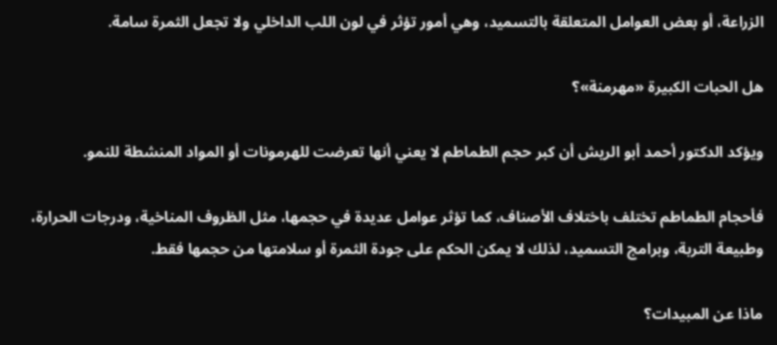الزراعة، أو بعض العوامل المتعلقة بالتسميد، وهي أمور تؤثر في لون اللب الداخلي ولا تجعل الثمرة سامة.

هل الحبات الكبيرة «مهرمنة»؟

ويؤكد الدكتور أحمد أبو الريش أن كبر حجم الطماطم لا يعني أنها تعرضت للهرمونات أو المواد المنشطة للنمو.

فأحجام الطماطم تختلف باختلاف الأصناف، كما تؤثر عوامل عديدة في حجمها، مثل الظروف المناخية، ودرجات الحرارة، وطبيعة التربة، وبرامج التسميد، لذلك لا يمكن الحكم على جودة الثمرة أو سلامتها من حجمها فقط.

ماذا عن المبيدات؟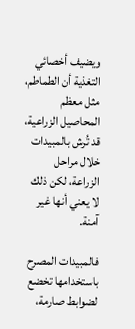ويضيف أخصائي التغذية أن الطماطم، مثل معظم المحاصيل الزراعية، قد تُرش بالمبيدات خلال مراحل الزراعة، لكن ذلك لا يعني أنها غير آمنة.

فالمبيدات المصرح باستخدامها تخضع لضوابط صارمة،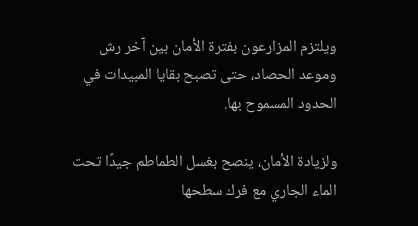ويلتزم المزارعون بفترة الأمان بين آخر رش وموعد الحصاد، حتى تصبح بقايا المبيدات في الحدود المسموح بها.

ولزيادة الأمان، ينصح بغسل الطماطم جيدًا تحت الماء الجاري مع فرك سطحها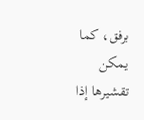برفق، كما يمكن تقشيرها إذا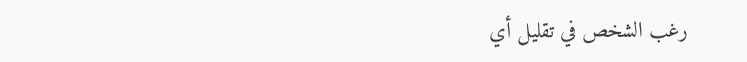رغب الشخص في تقليل أي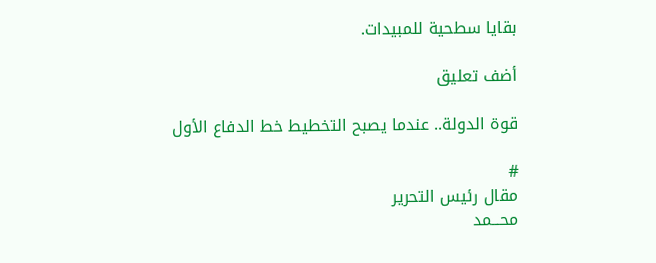بقايا سطحية للمبيدات.

أضف تعليق

قوة الدولة.. عندما يصبح التخطيط خط الدفاع الأول

#
مقال رئيس التحرير
محـــمد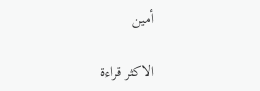أمين

الاكثر قراءة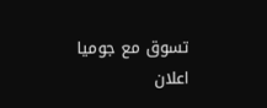تسوق مع جوميا
اعلان